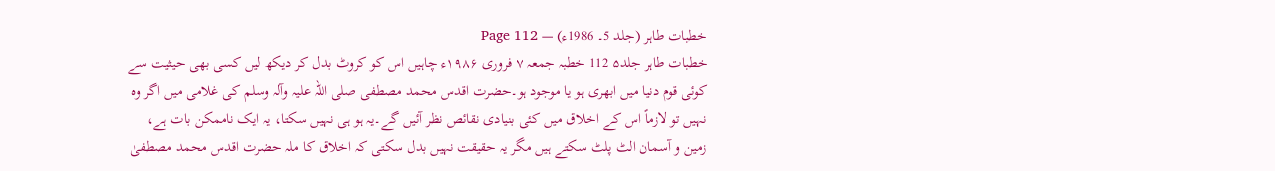خطبات طاہر (جلد 5۔ 1986ء) — Page 112
خطبات طاہر جلد۵ 112 خطبہ جمعہ ۷ فروری ۱۹۸۶ء چاہیں اس کو کروٹ بدل کر دیکھ لیں کسی بھی حیثیت سے کوئی قوم دنیا میں ابھری ہو یا موجود ہو۔حضرت اقدس محمد مصطفی صلی اللہ علیہ وآلہ وسلم کی غلامی میں اگر وہ نہیں تو لازماً اس کے اخلاق میں کئی بنیادی نقائص نظر آئیں گے۔یہ ہو ہی نہیں سکتا، یہ ایک ناممکن بات ہے، زمین و آسمان الٹ پلٹ سکتے ہیں مگر یہ حقیقت نہیں بدل سکتی کہ اخلاق کا ملہ حضرت اقدس محمد مصطفیٰ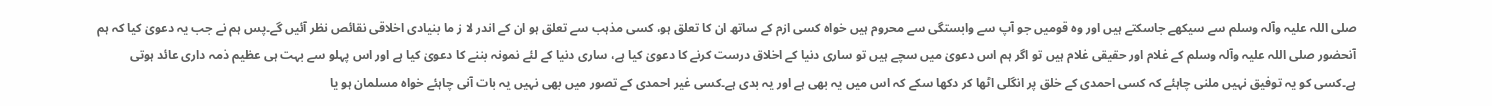صلی اللہ علیہ وآلہ وسلم سے سیکھے جاسکتے ہیں اور وہ قومیں جو آپ سے وابستگی سے محروم ہیں خواہ کسی ازم کے ساتھ ان کا تعلق ہو، کسی مذہب سے تعلق ہو ان کے اندر لا ز ما بنیادی اخلاقی نقائص نظر آئیں گے۔پس ہم نے جب یہ دعویٰ کیا کہ ہم آنحضور صلی اللہ علیہ وآلہ وسلم کے غلام اور حقیقی غلام ہیں تو اگر ہم اس دعویٰ میں سچے ہیں تو ساری دنیا کے اخلاق درست کرنے کا دعویٰ کیا ہے، ساری دنیا کے لئے نمونہ بننے کا دعویٰ کیا ہے اور اس پہلو سے بہت ہی عظیم ذمہ داری عائد ہوتی ہے۔کسی کو یہ توفیق نہیں ملنی چاہئے کہ کسی احمدی کے خلق پر انگلی اٹھا کر دکھا سکے کہ اس میں یہ بھی ہے اور یہ بدی ہے۔کسی غیر احمدی کے تصور میں بھی نہیں یہ بات آنی چاہئے خواہ مسلمان ہو یا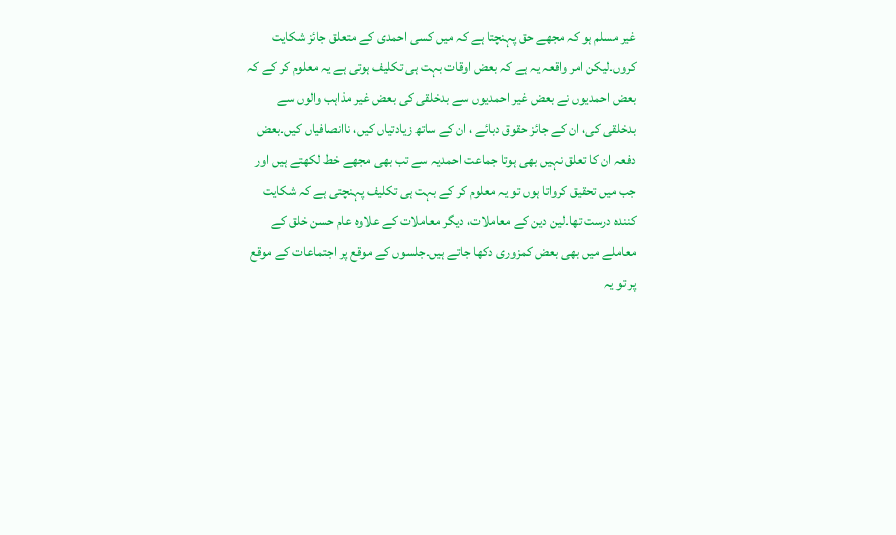غیر مسلم ہو کہ مجھے حق پہنچتا ہے کہ میں کسی احمدی کے متعلق جائز شکایت کروں۔لیکن امر واقعہ یہ ہے کہ بعض اوقات بہت ہی تکلیف ہوتی ہے یہ معلوم کر کے کہ بعض احمدیوں نے بعض غیر احمدیوں سے بدخلقی کی بعض غیر مذاہب والوں سے بدخلقی کی، ان کے جائز حقوق دبائے ، ان کے ساتھ زیادتیاں کیں، ناانصافیاں کیں۔بعض دفعہ ان کا تعلق نہیں بھی ہوتا جماعت احمدیہ سے تب بھی مجھے خط لکھتے ہیں اور جب میں تحقیق کرواتا ہوں تو یہ معلوم کر کے بہت ہی تکلیف پہنچتی ہے کہ شکایت کنندہ درست تھا۔لین دین کے معاملات، دیگر معاملات کے علاوہ عام حسن خلق کے معاملے میں بھی بعض کمزوری دکھا جاتے ہیں۔جلسوں کے موقع پر اجتماعات کے موقع پر تو یہ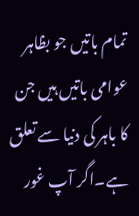تمام باتیں جو بظاہر عوامی باتیں ہیں جن کا باہر کی دنیا سے تعلق ہے۔اگر آپ غور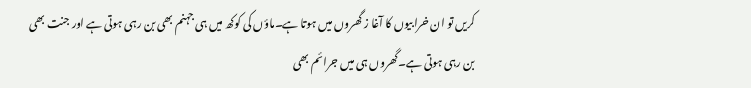کریں تو ان خرابیوں کا آغا ز گھروں میں ہوتا ہے۔ماؤں کی کوکھ میں ہی جہنم بھی بن رہی ہوتی ہے اور جنت بھی بن رہی ہوتی ہے۔گھروں ہی میں جرائم بھی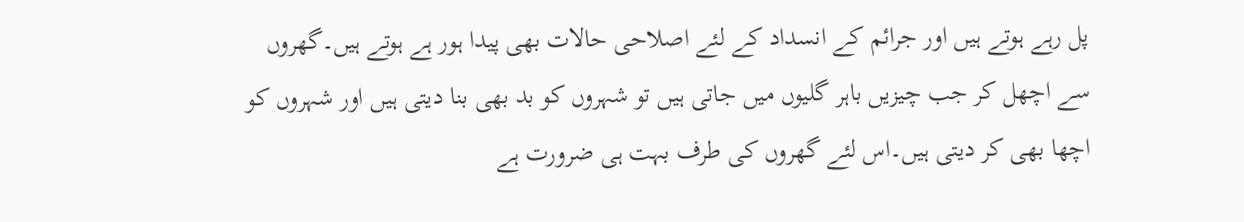پل رہے ہوتے ہیں اور جرائم کے انسداد کے لئے اصلاحی حالات بھی پیدا ہور ہے ہوتے ہیں۔گھروں سے اچھل کر جب چیزیں باہر گلیوں میں جاتی ہیں تو شہروں کو بد بھی بنا دیتی ہیں اور شہروں کو اچھا بھی کر دیتی ہیں۔اس لئے گھروں کی طرف بہت ہی ضرورت ہے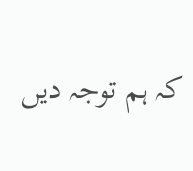کہ ہم توجہ دیں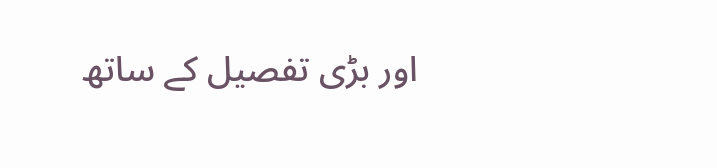اور بڑی تفصیل کے ساتھ